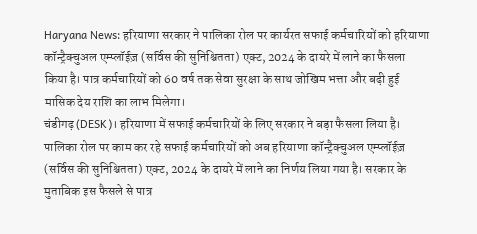Haryana News: हरियाणा सरकार ने पालिका रोल पर कार्यरत सफाई कर्मचारियों को हरियाणा कॉन्ट्रैक्चुअल एम्प्लॉईज़ (सर्विस की सुनिश्चितता) एक्ट, 2024 के दायरे में लाने का फैसला किया है। पात्र कर्मचारियों को 60 वर्ष तक सेवा सुरक्षा के साथ जोखिम भत्ता और बढ़ी हुई मासिक देय राशि का लाभ मिलेगा।
चंडीगढ़ (DESK)। हरियाणा में सफाई कर्मचारियों के लिए सरकार ने बड़ा फैसला लिया है। पालिका रोल पर काम कर रहे सफाई कर्मचारियों को अब हरियाणा कॉन्ट्रैक्चुअल एम्प्लॉईज़ (सर्विस की सुनिश्चितता) एक्ट, 2024 के दायरे में लाने का निर्णय लिया गया है। सरकार के मुताबिक इस फैसले से पात्र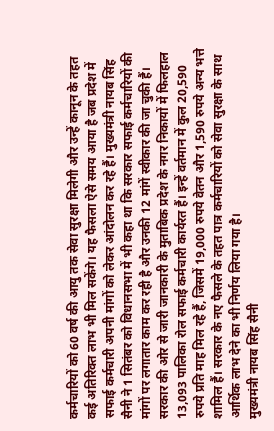कर्मचारियों को 60 वर्ष की आयु तक सेवा सुरक्षा मिलेगी और उन्हें कानून के तहत कई अतिरिक्त लाभ भी मिल सकेंगे। यह फैसला ऐसे समय आया है जब प्रदेश में सफाई कर्मचारी अपनी मांगों को लेकर आंदोलन कर रहे हैं। मुख्यमंत्री नायब सिंह सैनी ने 1 सितंबर को विधानसभा में भी कहा था कि सरकार सफाई कर्मचारियों की मांगों पर लगातार काम कर रही है और उनकी 12 मांगें स्वीकार की जा चुकी हैं।
सरकार की ओर से जारी जानकारी के मुताबिक प्रदेश के नगर निकायों में फिलहाल 13,093 पालिका रोल सफाई कर्मचारी कार्यरत हैं। इन्हें वर्तमान में कुल 20,590 रुपये प्रति माह मिल रहे हैं, जिसमें 19,000 रुपये वेतन और 1,590 रुपये अन्य भत्ते शामिल हैं। सरकार के नए फैसले के तहत पात्र कर्मचारियों को सेवा सुरक्षा के साथ आर्थिक लाभ देने का भी निर्णय लिया गया है।
मुख्यमंत्री नायब सिंह सैनी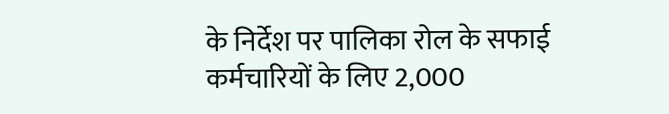के निर्देश पर पालिका रोल के सफाई कर्मचारियों के लिए 2,000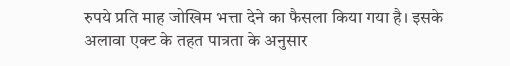रुपये प्रति माह जोखिम भत्ता देने का फैसला किया गया है। इसके अलावा एक्ट के तहत पात्रता के अनुसार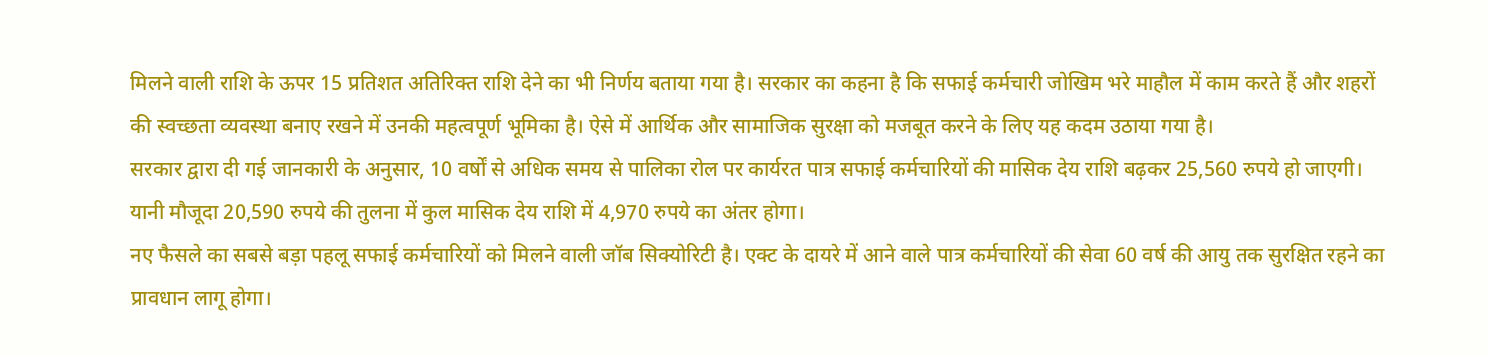मिलने वाली राशि के ऊपर 15 प्रतिशत अतिरिक्त राशि देने का भी निर्णय बताया गया है। सरकार का कहना है कि सफाई कर्मचारी जोखिम भरे माहौल में काम करते हैं और शहरों की स्वच्छता व्यवस्था बनाए रखने में उनकी महत्वपूर्ण भूमिका है। ऐसे में आर्थिक और सामाजिक सुरक्षा को मजबूत करने के लिए यह कदम उठाया गया है।
सरकार द्वारा दी गई जानकारी के अनुसार, 10 वर्षों से अधिक समय से पालिका रोल पर कार्यरत पात्र सफाई कर्मचारियों की मासिक देय राशि बढ़कर 25,560 रुपये हो जाएगी। यानी मौजूदा 20,590 रुपये की तुलना में कुल मासिक देय राशि में 4,970 रुपये का अंतर होगा।
नए फैसले का सबसे बड़ा पहलू सफाई कर्मचारियों को मिलने वाली जॉब सिक्योरिटी है। एक्ट के दायरे में आने वाले पात्र कर्मचारियों की सेवा 60 वर्ष की आयु तक सुरक्षित रहने का प्रावधान लागू होगा।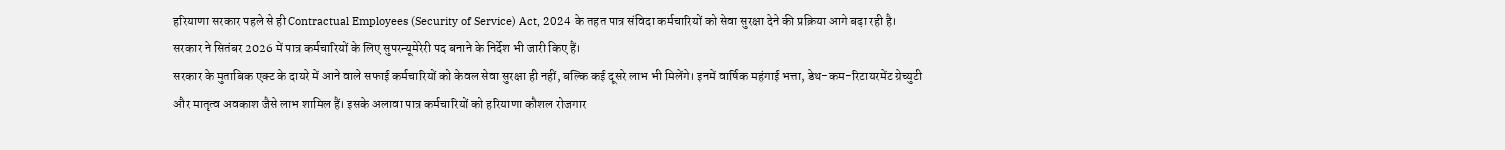हरियाणा सरकार पहले से ही Contractual Employees (Security of Service) Act, 2024 के तहत पात्र संविदा कर्मचारियों को सेवा सुरक्षा देने की प्रक्रिया आगे बढ़ा रही है। सरकार ने सितंबर 2026 में पात्र कर्मचारियों के लिए सुपरन्यूमेरेरी पद बनाने के निर्देश भी जारी किए हैं।
सरकार के मुताबिक एक्ट के दायरे में आने वाले सफाई कर्मचारियों को केवल सेवा सुरक्षा ही नहीं, बल्कि कई दूसरे लाभ भी मिलेंगे। इनमें वार्षिक महंगाई भत्ता, डेथ-कम-रिटायरमेंट ग्रेच्युटी और मातृत्व अवकाश जैसे लाभ शामिल हैं। इसके अलावा पात्र कर्मचारियों को हरियाणा कौशल रोजगार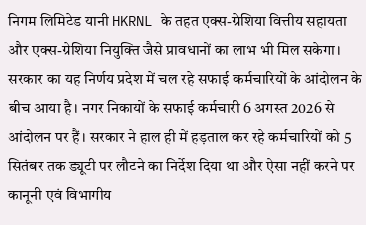निगम लिमिटेड यानी HKRNL के तहत एक्स-ग्रेशिया वित्तीय सहायता और एक्स-ग्रेशिया नियुक्ति जैसे प्रावधानों का लाभ भी मिल सकेगा।
सरकार का यह निर्णय प्रदेश में चल रहे सफाई कर्मचारियों के आंदोलन के बीच आया है। नगर निकायों के सफाई कर्मचारी 6 अगस्त 2026 से आंदोलन पर हैं। सरकार ने हाल ही में हड़ताल कर रहे कर्मचारियों को 5 सितंबर तक ड्यूटी पर लौटने का निर्देश दिया था और ऐसा नहीं करने पर कानूनी एवं विभागीय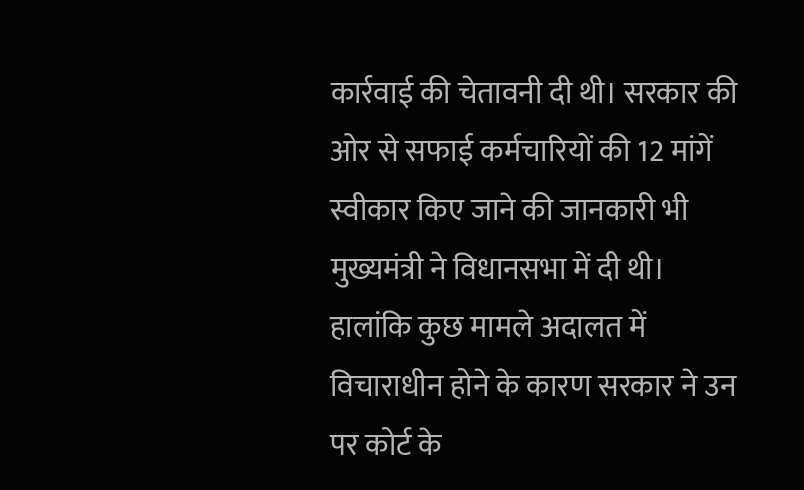कार्रवाई की चेतावनी दी थी। सरकार की ओर से सफाई कर्मचारियों की 12 मांगें स्वीकार किए जाने की जानकारी भी मुख्यमंत्री ने विधानसभा में दी थी। हालांकि कुछ मामले अदालत में विचाराधीन होने के कारण सरकार ने उन पर कोर्ट के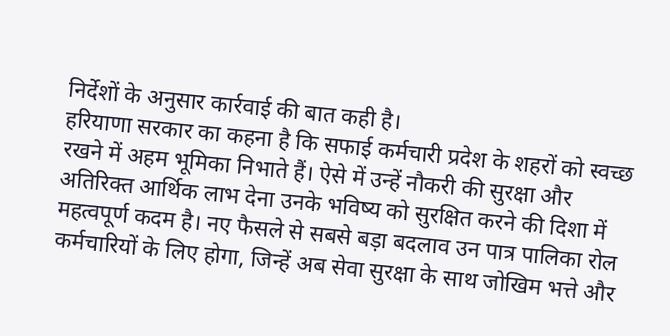निर्देशों के अनुसार कार्रवाई की बात कही है।
हरियाणा सरकार का कहना है कि सफाई कर्मचारी प्रदेश के शहरों को स्वच्छ रखने में अहम भूमिका निभाते हैं। ऐसे में उन्हें नौकरी की सुरक्षा और अतिरिक्त आर्थिक लाभ देना उनके भविष्य को सुरक्षित करने की दिशा में महत्वपूर्ण कदम है। नए फैसले से सबसे बड़ा बदलाव उन पात्र पालिका रोल कर्मचारियों के लिए होगा, जिन्हें अब सेवा सुरक्षा के साथ जोखिम भत्ते और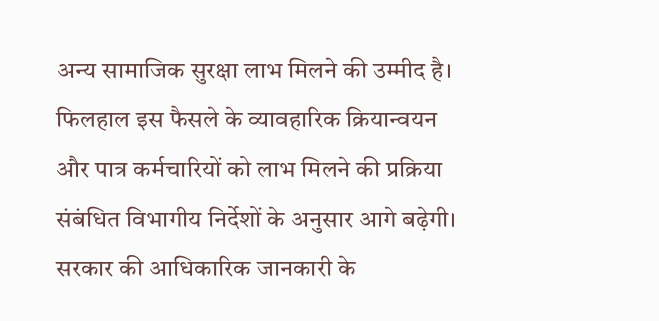अन्य सामाजिक सुरक्षा लाभ मिलने की उम्मीद है।
फिलहाल इस फैसले के व्यावहारिक क्रियान्वयन और पात्र कर्मचारियों को लाभ मिलने की प्रक्रिया संबंधित विभागीय निर्देशों के अनुसार आगे बढ़ेगी। सरकार की आधिकारिक जानकारी के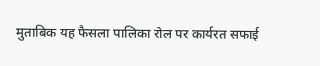मुताबिक यह फैसला पालिका रोल पर कार्यरत सफाई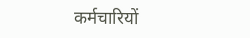कर्मचारियों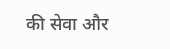की सेवा और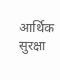आर्थिक सुरक्षा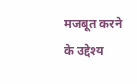मजबूत करने के उद्देश्य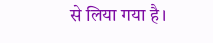से लिया गया है।